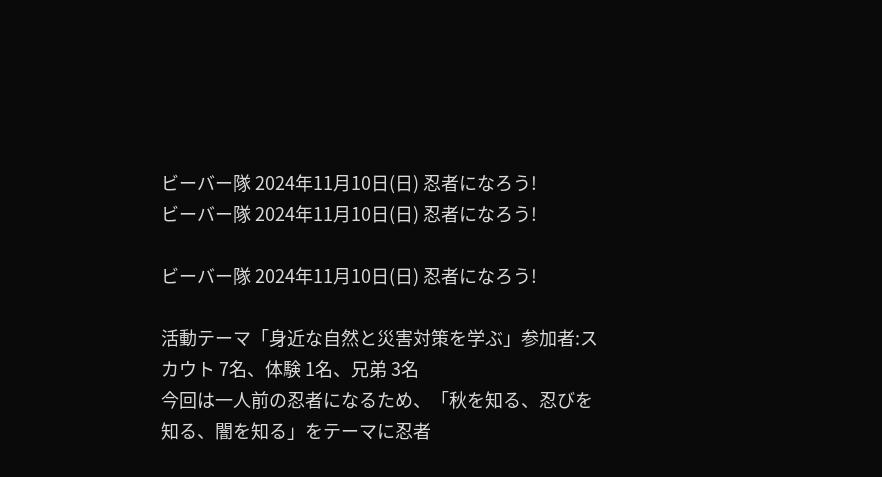ビーバー隊 2024年11月10日(日) 忍者になろう!
ビーバー隊 2024年11月10日(日) 忍者になろう!

ビーバー隊 2024年11月10日(日) 忍者になろう!

活動テーマ「身近な自然と災害対策を学ぶ」参加者:スカウト 7名、体験 1名、兄弟 3名
今回は一人前の忍者になるため、「秋を知る、忍びを知る、闇を知る」をテーマに忍者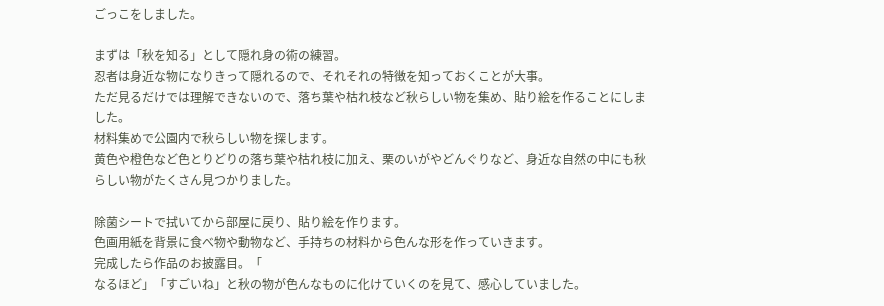ごっこをしました。

まずは「秋を知る」として隠れ身の術の練習。
忍者は身近な物になりきって隠れるので、それそれの特徴を知っておくことが大事。
ただ見るだけでは理解できないので、落ち葉や枯れ枝など秋らしい物を集め、貼り絵を作ることにしました。
材料集めで公園内で秋らしい物を探します。
黄色や橙色など色とりどりの落ち葉や枯れ枝に加え、栗のいがやどんぐりなど、身近な自然の中にも秋らしい物がたくさん見つかりました。

除菌シートで拭いてから部屋に戻り、貼り絵を作ります。
色画用紙を背景に食べ物や動物など、手持ちの材料から色んな形を作っていきます。
完成したら作品のお披露目。「
なるほど」「すごいね」と秋の物が色んなものに化けていくのを見て、感心していました。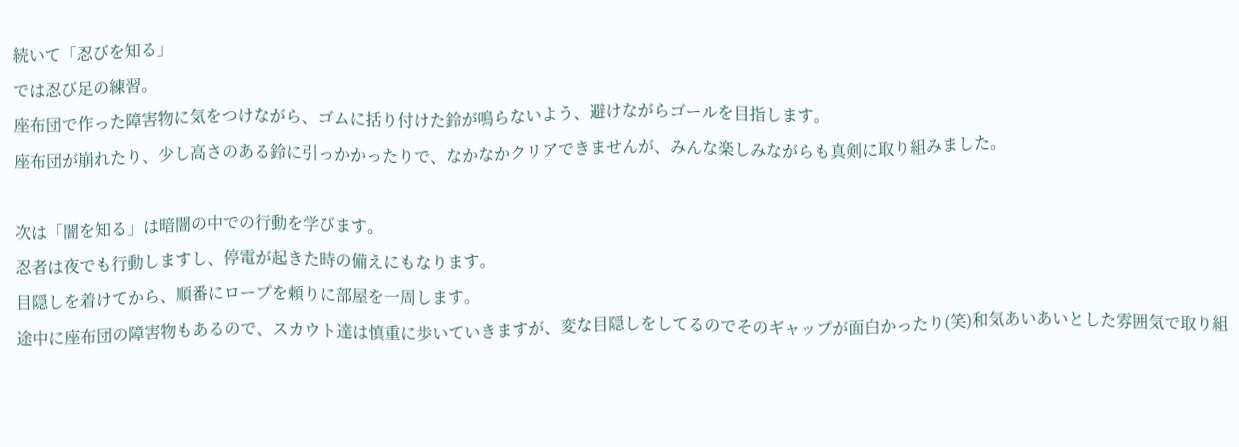続いて「忍びを知る」
では忍び足の練習。
座布団で作った障害物に気をつけながら、ゴムに括り付けた鈴が鳴らないよう、避けながらゴールを目指します。
座布団が崩れたり、少し高さのある鈴に引っかかったりで、なかなかクリアできませんが、みんな楽しみながらも真剣に取り組みました。

次は「闇を知る」は暗闇の中での行動を学びます。
忍者は夜でも行動しますし、停電が起きた時の備えにもなります。
目隠しを着けてから、順番にロープを頼りに部屋を一周します。
途中に座布団の障害物もあるので、スカウト達は慎重に歩いていきますが、変な目隠しをしてるのでそのギャップが面白かったり(笑)和気あいあいとした雰囲気で取り組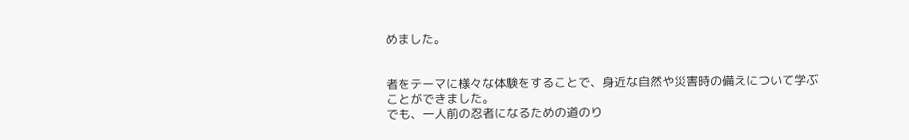めました。


者をテーマに様々な体験をすることで、身近な自然や災害時の備えについて学ぶことができました。
でも、一人前の忍者になるための道のり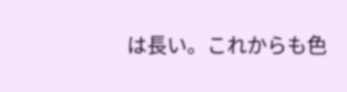は長い。これからも色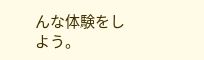んな体験をしよう。